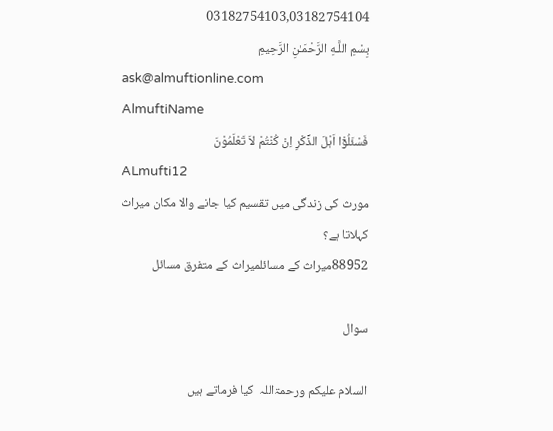03182754103,03182754104
بِسْمِ اللَّـهِ الرَّحْمَـٰنِ الرَّحِيمِ
ask@almuftionline.com
AlmuftiName
فَسْئَلُوْٓا اَہْلَ الذِّکْرِ اِنْ کُنْتُمْ لاَ تَعْلَمُوْنَ
ALmufti12
مورث کی زندگی میں تقسیم کیا جانے والا مکان میراث کہلاتا ہے؟
88952میراث کے مسائلمیراث کے متفرق مسائل

سوال

السلام علیکم ورحمۃاللہ  کیا فرماتے ہیں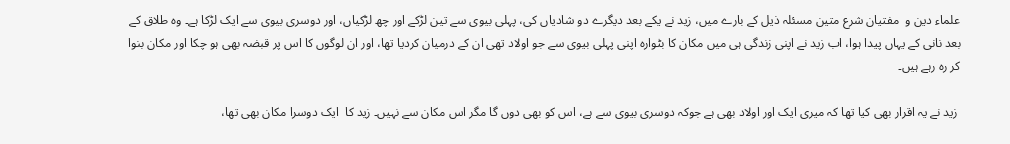علماء دین و  مفتیان شرع متین مسئلہ ذیل کے بارے میں، زید نے یکے بعد دیگرے دو شادیاں کی، پہلی بیوی سے تین لڑکے اور چھ لڑکیاں، اور دوسری بیوی سے ایک لڑکا ہے۔ وہ طلاق کے بعد نانی کے یہاں پیدا ہوا، اب زید نے اپنی زندگی ہی میں مکان کا بٹوارہ اپنی پہلی بیوی سے جو اولاد تھی ان کے درمیان کردیا تھا، اور ان لوگوں کا اس پر قبضہ بھی ہو چکا اور مکان بنوا کر رہ رہے ہیں۔

 زید نے یہ اقرار بھی کیا تھا کہ میری ایک اور اولاد بھی ہے جوکہ دوسری بیوی سے ہے، اس کو بھی دوں گا مگر اس مکان سے نہیں۔ زید کا  ایک دوسرا مکان بھی تھا،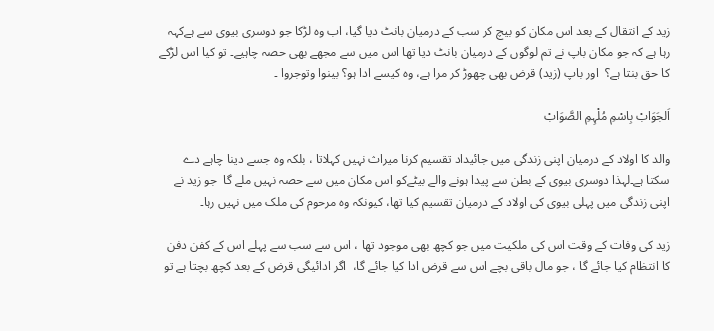زید کے انتقال کے بعد اس مکان کو بیچ کر سب کے درمیان بانٹ دیا گیا، اب وہ لڑکا جو دوسری بیوی سے ہےکہہ رہا ہے کہ جو مکان باپ نے تم لوگوں کے درمیان بانٹ دیا تھا اس میں سے مجھے بھی حصہ چاہیے۔ تو کیا اس لڑکے کا حق بنتا ہے؟  اور باپ (زید) قرض بھی چھوڑ کر مرا ہے، وہ کیسے ادا ہو؟ بینوا وتوجروا ۔

اَلجَوَابْ بِاسْمِ مُلْہِمِ الصَّوَابْ

والد کا اولاد کے درمیان اپنی زندگی میں جائیداد تقسیم کرنا میراث نہیں کہلاتا ، بلکہ وہ جسے دینا چاہے دے سکتا ہے۔لہذا دوسری بیوی کے بطن سے پیدا ہونے والے بیٹےکو اس مکان میں سے حصہ نہیں ملے گا  جو زید نے اپنی زندگی میں پہلی بیوی کی اولاد کے درمیان تقسیم کیا تھا، کیونکہ وہ مرحوم کی ملک میں نہیں رہا۔

زید کی وفات کے وقت اس کی ملکیت میں جو کچھ بھی موجود تھا ، اس سے سب سے پہلے اس کے کفن دفن کا انتظام کیا جائے گا ، جو مال باقی بچے اس سے قرض ادا کیا جائے گا،  اگر ادائیگی قرض کے بعد کچھ بچتا ہے تو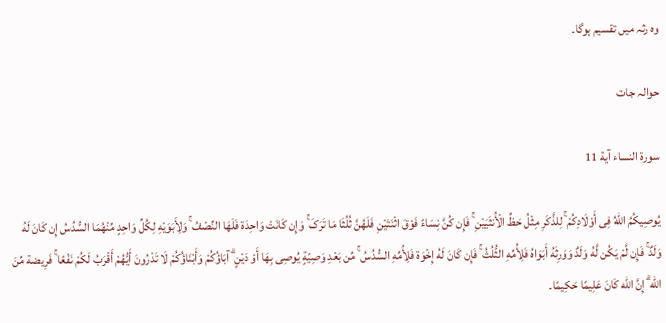وہ رثہ میں تقسیم ہوگا۔

حوالہ جات

سورۃ النساء آية 11

یُوصِیکُمُ اللّهُ فِی أَوْلَادِکُمْ ۚ لِلذَّکَرِ مِثْلُ حَظِّ الْأُنثَیَیْنِ ۚ فَإِن کُنَّ نِسَاءً فَوْقَ اثْنَتَیْنِ فَلَهُنَّ ثُلُثَا مَا تَرَکَ ۚ وَإِن کَانَتْ وَاحِدَۃ فَلَهَا النِّصْفُ ۚ وَلِأَبَوَیْهِ لِکُلِّ وَاحِدٍ مِّنْهُمَا السُّدُسُ إِن کَانَ لَهُ وَلَدٌ ۚ فَإِن لَّمْ یَکُن لَّهُ وَلَدٌ وَوَرِثَهُ أَبَوَاهُ فَلِأُمِّهِ الثُّلُثُ ۚ فَإِن کَانَ لَهُ إِخْوَۃ فَلِأُمِّهِ السُّدُسُ ۚ مِّن بَعْدِ وَصِیّةٍ یُوصِی بِهَا أَوْ دَیْنٍ ۗ آبَاؤُکُمْ وَأَبْنَاؤُکُمْ لَا تَدْرُونَ أَیُّهُمْ أَقْرَبُ لَکُمْ نَفْعًا ۚ فَرِیضة مِّنَ اللّه ۗ إِنَّ اللّه کَانَ عَلِیمًا حَکِیمًا۔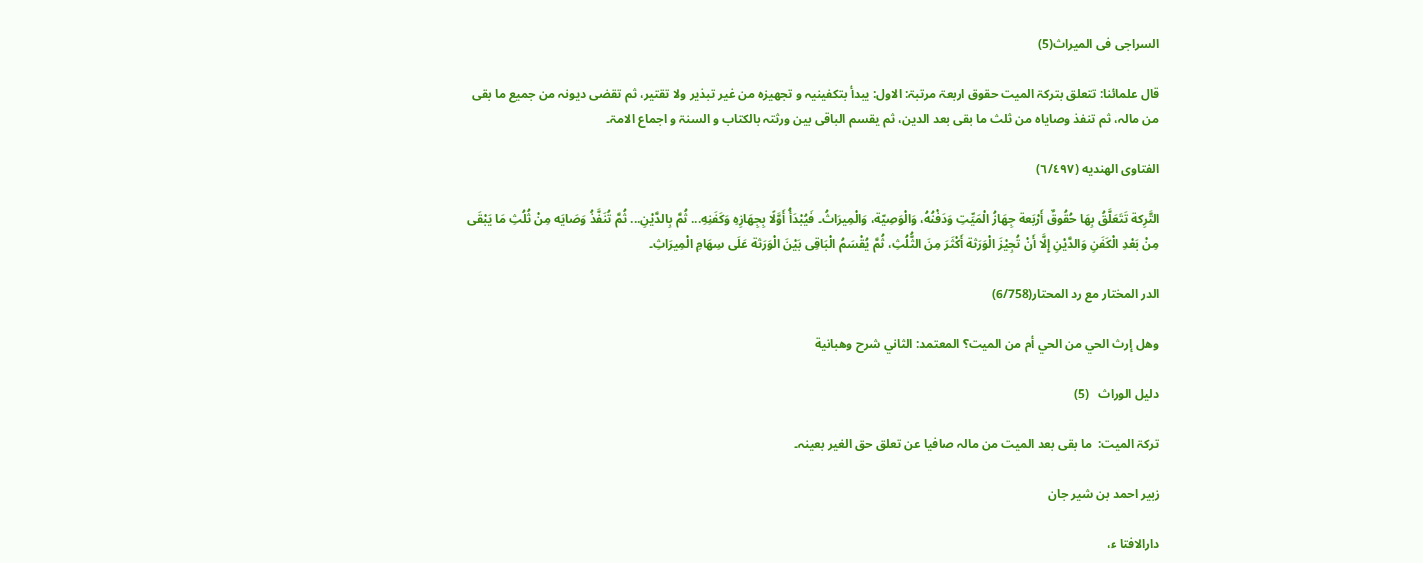السراجی فی المیراث(5)

قال علمائنا: تتعلق بترکۃ المیت حقوق اربعۃ مرتبۃ: الاول: یبدأ بتکفینیہ و تجھیزہ من غیر تبذیر ولا تقتیر، ثم تقضی دیونہ من جمیع ما بقی من مالہ، ثم تنفذ وصایاہ من ثلث ما بقی بعد الدین، ثم یقسم الباقی بین ورثتہ بالکتاب و السنۃ و اجماع الامۃ۔

الفتاوی الهنديه (٦/٤٩٧)

التَّرِکة تَتَعَلَّقُ بِهَا حُقُوقٌ أَرْبَعة جِهَازُ الْمَیِّتِ وَدَفْنُهُ، وَالْوَصِیّة، وَالْمِیرَاثُ۔ فَیُبْدَأُ أَوَّلًا بِجِهَازِهِ وَکَفَنِهِ... ثُمَّ بِالدَّیْنِ... ثُمَّ تُنَفَّذُ وَصَایَه مِنْ ثُلُثِ مَا یَبْقَی مِنْ بَعْدِ الْکَفَنِ وَالدَّیْنِ إِلَّا أَنْ تُجِیْزَ الْوَرَثة أَکْثَرَ مِنَ الثُّلُثِ، ثُمَّ یُقْسَمُ الْبَاقِی بَیْنَ الْوَرَثة عَلَی سِهَامِ الْمِیرَاثِ۔

الدر المختار مع رد المحتار(6/758)

وهل إرث الحي من الحي أم من الميت؟ المعتمد: الثاني شرح وهبانية

دلیل الوراث   (5)

ترکۃ المیت:  ما بقی بعد المیت من مالہ صافیا عن تعلق حق الغیر بعینہ۔

زبیر احمد بن شیر جان

دارالافتا ء،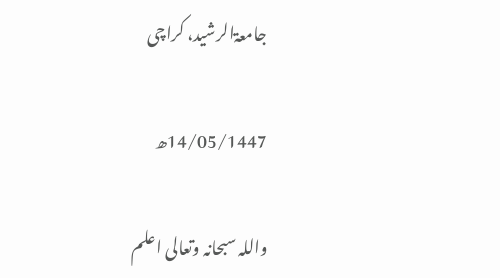جامعۃالرشید، کراچی

14/05/1447ھ

واللہ سبحانہ وتعالی اعلم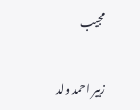مجیب

زبیر احمد ولد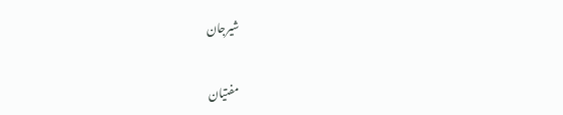شیرجان

مفتیان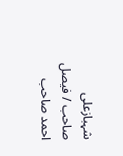شہبازعلی صاحب / فیصل احمد صاحب